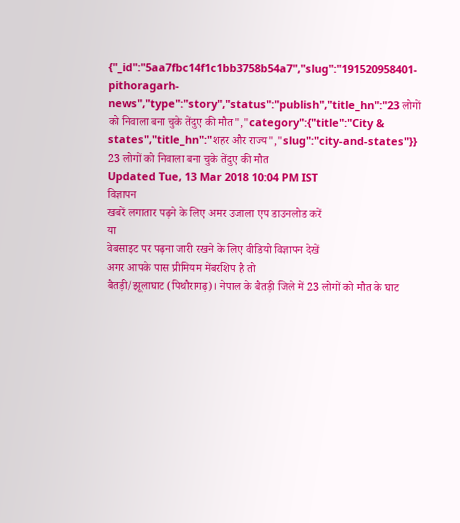{"_id":"5aa7fbc14f1c1bb3758b54a7","slug":"191520958401-pithoragarh-news","type":"story","status":"publish","title_hn":"23 लोगों को निवाला बना चुके तेंदुए की मौत","category":{"title":"City & states","title_hn":"शहर और राज्य","slug":"city-and-states"}}
23 लोगों को निवाला बना चुके तेंदुए की मौत
Updated Tue, 13 Mar 2018 10:04 PM IST
विज्ञापन
खबरें लगातार पढ़ने के लिए अमर उजाला एप डाउनलोड करें
या
वेबसाइट पर पढ़ना जारी रखने के लिए वीडियो विज्ञापन देखें
अगर आपके पास प्रीमियम मेंबरशिप है तो
बैतड़ी/झूलाघाट (पिथौरागढ़)। नेपाल के बैतड़ी जिले में 23 लोगों को मौत के घाट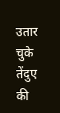उतार चुके तेंदुए की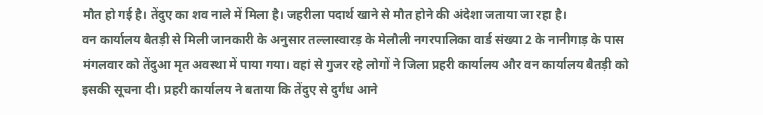मौत हो गई है। तेंदुए का शव नाले में मिला है। जहरीला पदार्थ खाने से मौत होने की अंदेशा जताया जा रहा है।
वन कार्यालय बैतड़ी से मिली जानकारी के अनुसार तल्लास्वारड़ के मेलौली नगरपालिका वार्ड संख्या 2 के नानीगाड़ के पास मंगलवार को तेंदुआ मृत अवस्था में पाया गया। वहां से गुजर रहे लोगों ने जिला प्रहरी कार्यालय और वन कार्यालय बैतड़ी को इसकी सूचना दी। प्रहरी कार्यालय ने बताया कि तेंदुए से दुर्गंध आने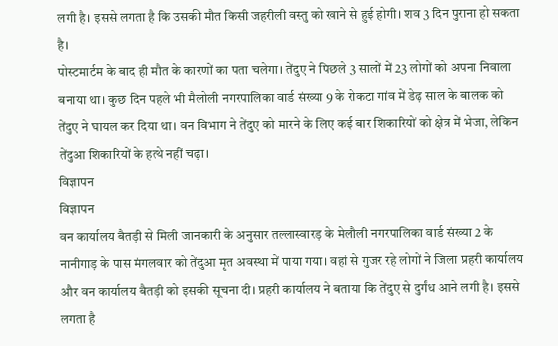लगी है। इससे लगता है कि उसकी मौत किसी जहरीली वस्तु को खाने से हुई होगी। शव 3 दिन पुराना हो सकता है।
पोस्टमार्टम के बाद ही मौत के कारणों का पता चलेगा। तेंदुए ने पिछले 3 सालों में 23 लोगों को अपना निवाला बनाया था। कुछ दिन पहले भी मैलोली नगरपालिका वार्ड संख्या 9 के रोकटा गांव में डेढ़ साल के बालक को तेंदुए ने घायल कर दिया था। वन विभाग ने तेंदुए को मारने के लिए कई बार शिकारियों को क्षेत्र में भेजा, लेकिन तेंदुआ शिकारियों के हत्थे नहीं चढ़ा।
विज्ञापन
विज्ञापन
वन कार्यालय बैतड़ी से मिली जानकारी के अनुसार तल्लास्वारड़ के मेलौली नगरपालिका वार्ड संख्या 2 के नानीगाड़ के पास मंगलवार को तेंदुआ मृत अवस्था में पाया गया। वहां से गुजर रहे लोगों ने जिला प्रहरी कार्यालय और वन कार्यालय बैतड़ी को इसकी सूचना दी। प्रहरी कार्यालय ने बताया कि तेंदुए से दुर्गंध आने लगी है। इससे लगता है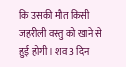कि उसकी मौत किसी जहरीली वस्तु को खाने से हुई होगी। शव 3 दिन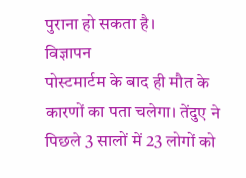पुराना हो सकता है।
विज्ञापन
पोस्टमार्टम के बाद ही मौत के कारणों का पता चलेगा। तेंदुए ने पिछले 3 सालों में 23 लोगों को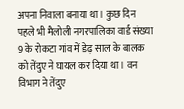अपना निवाला बनाया था। कुछ दिन पहले भी मैलोली नगरपालिका वार्ड संख्या 9 के रोकटा गांव में डेढ़ साल के बालक को तेंदुए ने घायल कर दिया था। वन विभाग ने तेंदुए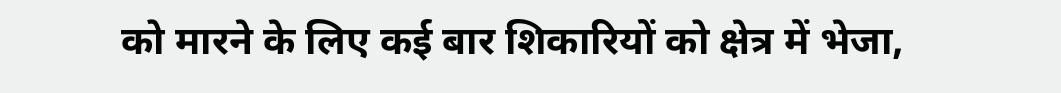को मारने के लिए कई बार शिकारियों को क्षेत्र में भेजा,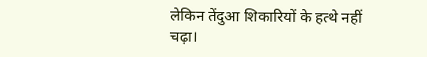लेकिन तेंदुआ शिकारियों के हत्थे नहीं चढ़ा।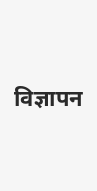विज्ञापन